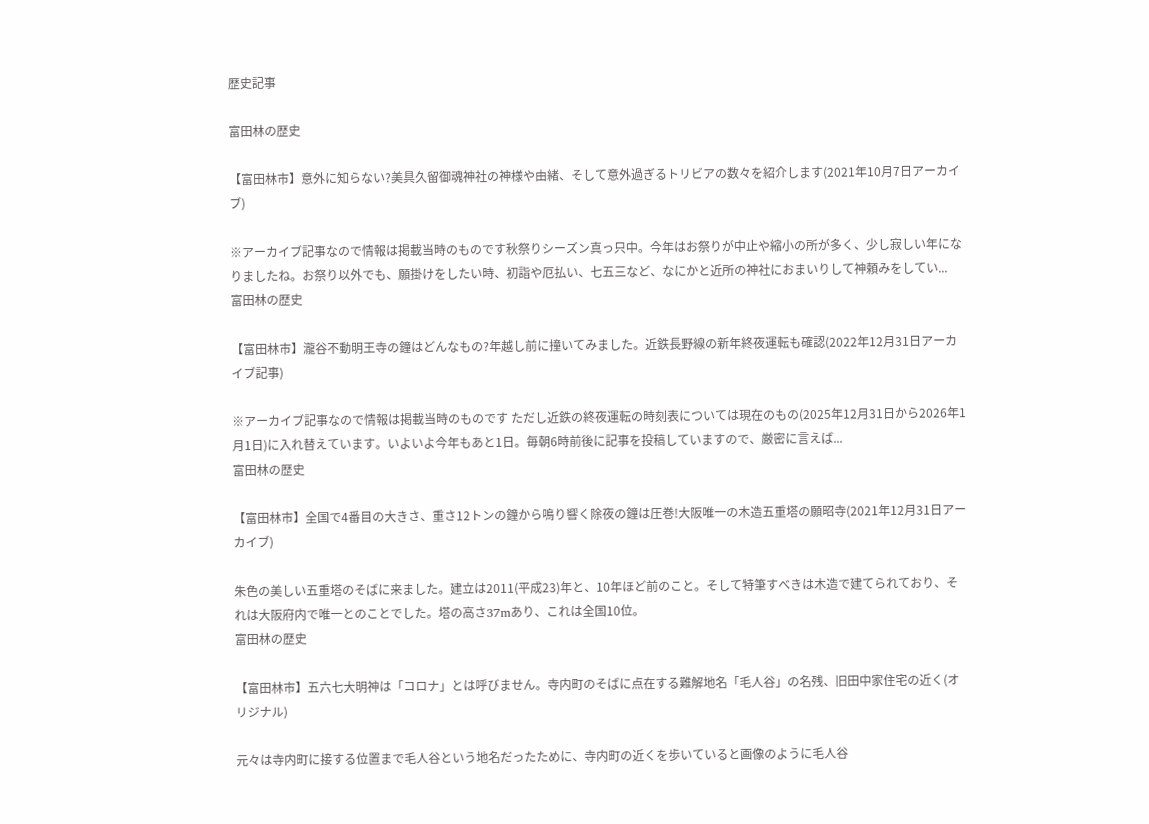歴史記事

富田林の歴史

【富田林市】意外に知らない?美具久留御魂神社の神様や由緒、そして意外過ぎるトリビアの数々を紹介します(2021年10月7日アーカイブ)

※アーカイブ記事なので情報は掲載当時のものです秋祭りシーズン真っ只中。今年はお祭りが中止や縮小の所が多く、少し寂しい年になりましたね。お祭り以外でも、願掛けをしたい時、初詣や厄払い、七五三など、なにかと近所の神社におまいりして神頼みをしてい...
富田林の歴史

【富田林市】瀧谷不動明王寺の鐘はどんなもの?年越し前に撞いてみました。近鉄長野線の新年終夜運転も確認(2022年12月31日アーカイブ記事)

※アーカイブ記事なので情報は掲載当時のものです ただし近鉄の終夜運転の時刻表については現在のもの(2025年12月31日から2026年1月1日)に入れ替えています。いよいよ今年もあと1日。毎朝6時前後に記事を投稿していますので、厳密に言えば...
富田林の歴史

【富田林市】全国で4番目の大きさ、重さ12トンの鐘から鳴り響く除夜の鐘は圧巻!大阪唯一の木造五重塔の願昭寺(2021年12月31日アーカイブ)

朱色の美しい五重塔のそばに来ました。建立は2011(平成23)年と、10年ほど前のこと。そして特筆すべきは木造で建てられており、それは大阪府内で唯一とのことでした。塔の高さ37mあり、これは全国10位。
富田林の歴史

【富田林市】五六七大明神は「コロナ」とは呼びません。寺内町のそばに点在する難解地名「毛人谷」の名残、旧田中家住宅の近く(オリジナル)

元々は寺内町に接する位置まで毛人谷という地名だったために、寺内町の近くを歩いていると画像のように毛人谷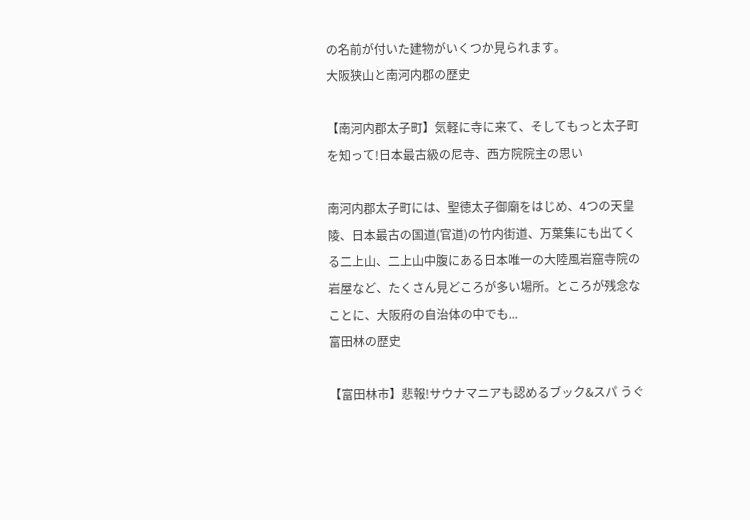の名前が付いた建物がいくつか見られます。
大阪狭山と南河内郡の歴史

【南河内郡太子町】気軽に寺に来て、そしてもっと太子町を知って!日本最古級の尼寺、西方院院主の思い

南河内郡太子町には、聖徳太子御廟をはじめ、4つの天皇陵、日本最古の国道(官道)の竹内街道、万葉集にも出てくる二上山、二上山中腹にある日本唯一の大陸風岩窟寺院の岩屋など、たくさん見どころが多い場所。ところが残念なことに、大阪府の自治体の中でも...
富田林の歴史

【富田林市】悲報!サウナマニアも認めるブック&スパ うぐ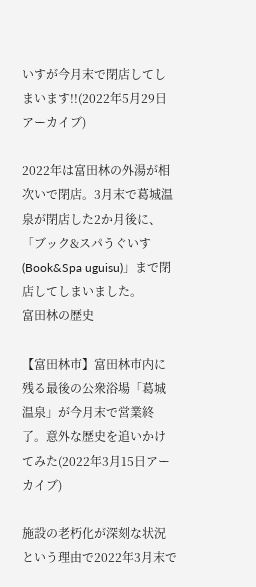いすが今月末で閉店してしまいます!!(2022年5月29日アーカイブ)

2022年は富田林の外湯が相次いで閉店。3月末で葛城温泉が閉店した2か月後に、「ブック&スパうぐいす(Book&Spa uguisu)」まで閉店してしまいました。
富田林の歴史

【富田林市】富田林市内に残る最後の公衆浴場「葛城温泉」が今月末で営業終了。意外な歴史を追いかけてみた(2022年3月15日アーカイブ)

施設の老朽化が深刻な状況という理由で2022年3月末で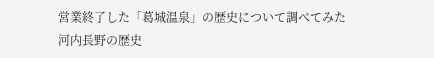営業終了した「葛城温泉」の歴史について調べてみた
河内長野の歴史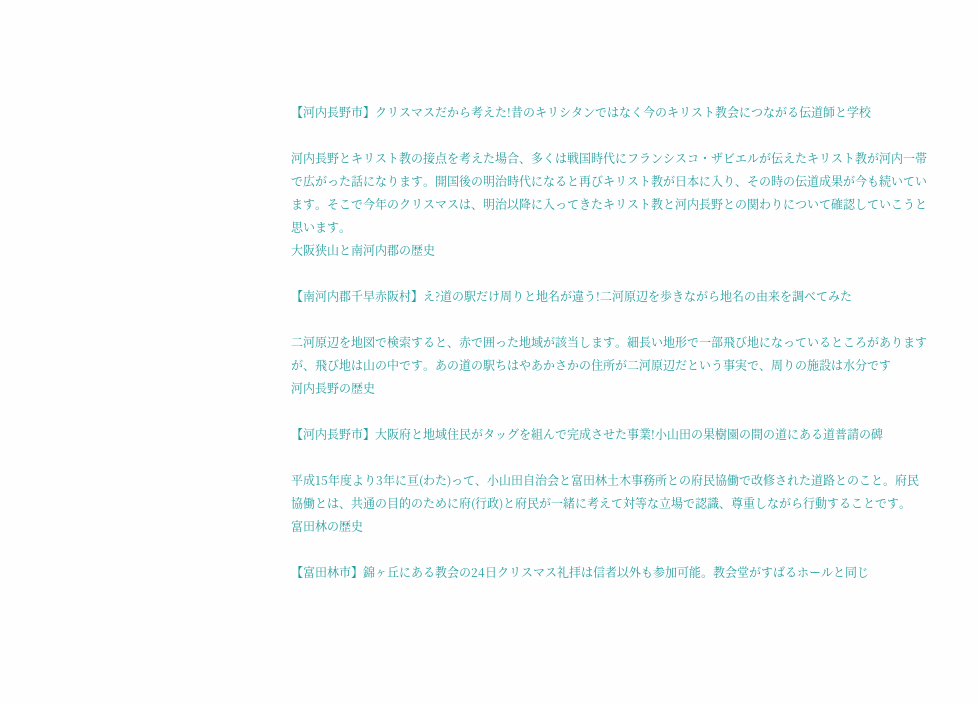【河内長野市】クリスマスだから考えた!昔のキリシタンではなく今のキリスト教会につながる伝道師と学校

河内長野とキリスト教の接点を考えた場合、多くは戦国時代にフランシスコ・ザビエルが伝えたキリスト教が河内一帯で広がった話になります。開国後の明治時代になると再びキリスト教が日本に入り、その時の伝道成果が今も続いています。そこで今年のクリスマスは、明治以降に入ってきたキリスト教と河内長野との関わりについて確認していこうと思います。
大阪狭山と南河内郡の歴史

【南河内郡千早赤阪村】え?道の駅だけ周りと地名が違う!二河原辺を歩きながら地名の由来を調べてみた

二河原辺を地図で検索すると、赤で囲った地域が該当します。細長い地形で一部飛び地になっているところがありますが、飛び地は山の中です。あの道の駅ちはやあかさかの住所が二河原辺だという事実で、周りの施設は水分です
河内長野の歴史

【河内長野市】大阪府と地域住民がタッグを組んで完成させた事業!小山田の果樹園の間の道にある道普請の碑

平成15年度より3年に亘(わた)って、小山田自治会と富田林土木事務所との府民協働で改修された道路とのこと。府民協働とは、共通の目的のために府(行政)と府民が一緒に考えて対等な立場で認識、尊重しながら行動することです。
富田林の歴史

【富田林市】錦ヶ丘にある教会の24日クリスマス礼拝は信者以外も参加可能。教会堂がすばるホールと同じ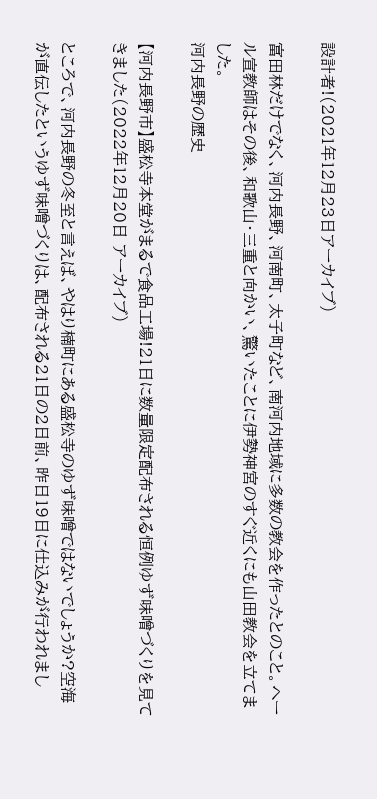設計者!(2021年12月23日アーカイブ)

富田林だけでなく、河内長野、河南町、太子町など、南河内地域に多数の教会を作ったとのこと。ヘール宣教師はその後、和歌山・三重と向かい、驚いたことに伊勢神宮のすぐ近くにも山田教会を立てました。
河内長野の歴史

【河内長野市】盛松寺本堂がまるで食品工場!21日に数量限定配布される恒例ゆず味噌づくりを見てきました(2022年12月20日 アーカイブ)

ところで、河内長野の冬至と言えば、やはり楠町にある盛松寺のゆず味噌ではないでしょうか?空海が直伝したというゆず味噌づくりは、配布される21日の2日前、昨日19日に仕込みが行われまし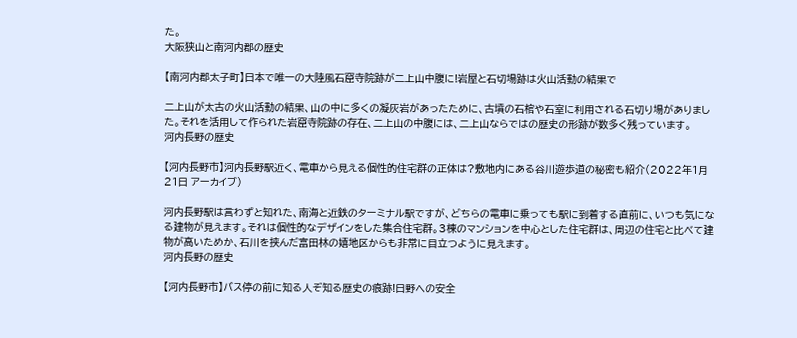た。
大阪狭山と南河内郡の歴史

【南河内郡太子町】日本で唯一の大陸風石窟寺院跡が二上山中腹に!岩屋と石切場跡は火山活動の結果で

二上山が太古の火山活動の結果、山の中に多くの凝灰岩があったために、古墳の石棺や石室に利用される石切り場がありました。それを活用して作られた岩窟寺院跡の存在、二上山の中腹には、二上山ならではの歴史の形跡が数多く残っています。
河内長野の歴史

【河内長野市】河内長野駅近く、電車から見える個性的住宅群の正体は?敷地内にある谷川遊歩道の秘密も紹介(2022年1月21日 アーカイブ)

河内長野駅は言わずと知れた、南海と近鉄のターミナル駅ですが、どちらの電車に乗っても駅に到着する直前に、いつも気になる建物が見えます。それは個性的なデザインをした集合住宅群。3棟のマンションを中心とした住宅群は、周辺の住宅と比べて建物が高いためか、石川を挟んだ富田林の嬉地区からも非常に目立つように見えます。
河内長野の歴史

【河内長野市】バス停の前に知る人ぞ知る歴史の痕跡!日野への安全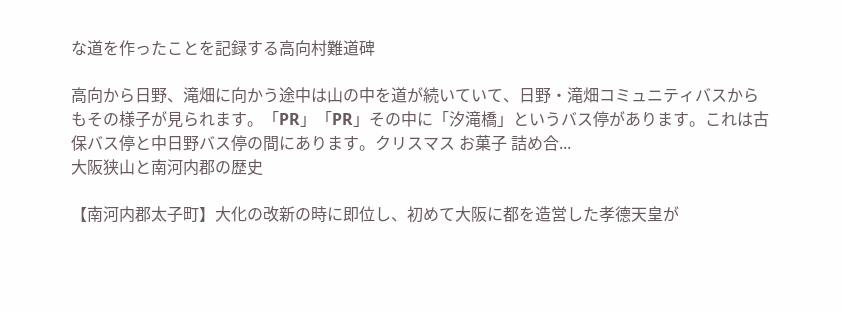な道を作ったことを記録する高向村難道碑

高向から日野、滝畑に向かう途中は山の中を道が続いていて、日野・滝畑コミュニティバスからもその様子が見られます。「PR」「PR」その中に「汐滝橋」というバス停があります。これは古保バス停と中日野バス停の間にあります。クリスマス お菓子 詰め合...
大阪狭山と南河内郡の歴史

【南河内郡太子町】大化の改新の時に即位し、初めて大阪に都を造営した孝德天皇が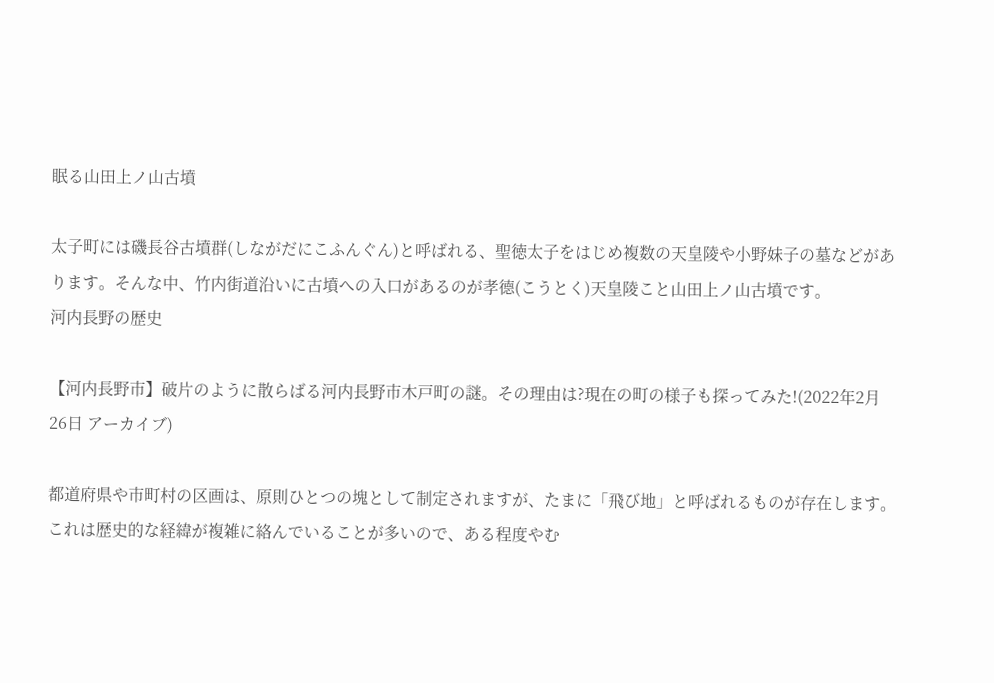眠る山田上ノ山古墳

太子町には磯長谷古墳群(しながだにこふんぐん)と呼ばれる、聖徳太子をはじめ複数の天皇陵や小野妹子の墓などがあります。そんな中、竹内街道沿いに古墳への入口があるのが孝德(こうとく)天皇陵こと山田上ノ山古墳です。
河内長野の歴史

【河内長野市】破片のように散らばる河内長野市木戸町の謎。その理由は?現在の町の様子も探ってみた!(2022年2月26日 アーカイブ)

都道府県や市町村の区画は、原則ひとつの塊として制定されますが、たまに「飛び地」と呼ばれるものが存在します。これは歴史的な経緯が複雑に絡んでいることが多いので、ある程度やむ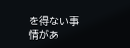を得ない事情があ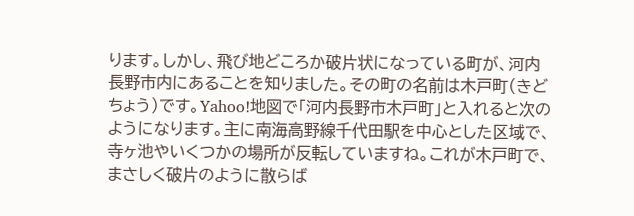ります。しかし、飛び地どころか破片状になっている町が、河内長野市内にあることを知りました。その町の名前は木戸町(きどちょう)です。Yahoo!地図で「河内長野市木戸町」と入れると次のようになります。主に南海高野線千代田駅を中心とした区域で、寺ヶ池やいくつかの場所が反転していますね。これが木戸町で、まさしく破片のように散らば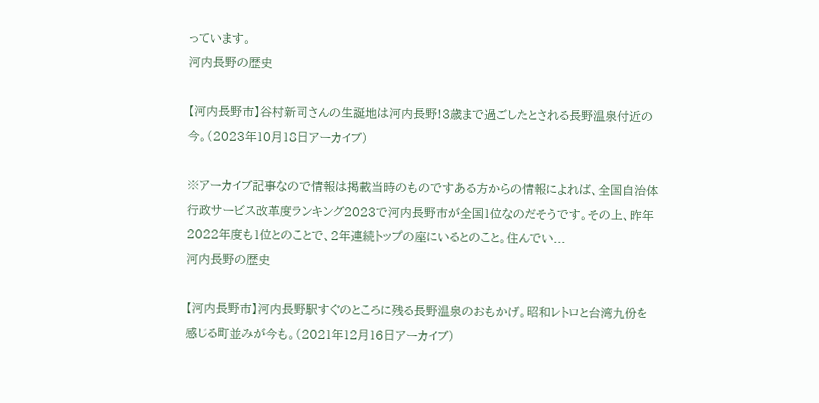っています。
河内長野の歴史

【河内長野市】谷村新司さんの生誕地は河内長野!3歳まで過ごしたとされる長野温泉付近の今。(2023年10月18日アーカイブ)

※アーカイブ記事なので情報は掲載当時のものですある方からの情報によれば、全国自治体行政サービス改革度ランキング2023で河内長野市が全国1位なのだそうです。その上、昨年2022年度も1位とのことで、2年連続トップの座にいるとのこと。住んでい...
河内長野の歴史

【河内長野市】河内長野駅すぐのところに残る長野温泉のおもかげ。昭和レトロと台湾九份を感じる町並みが今も。(2021年12月16日アーカイブ)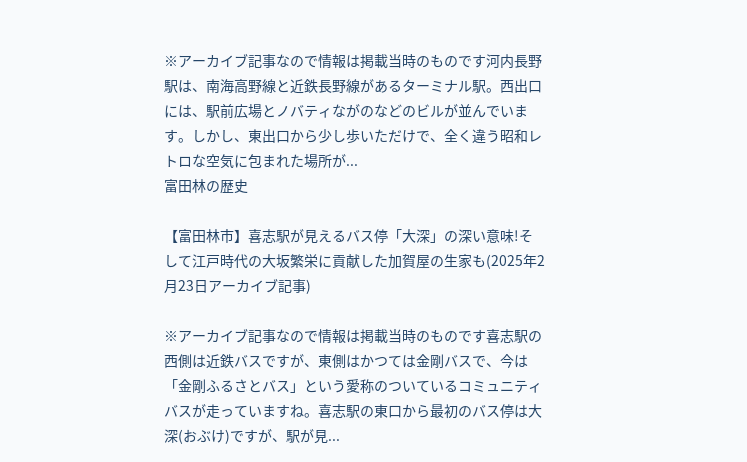※アーカイブ記事なので情報は掲載当時のものです河内長野駅は、南海高野線と近鉄長野線があるターミナル駅。西出口には、駅前広場とノバティながのなどのビルが並んでいます。しかし、東出口から少し歩いただけで、全く違う昭和レトロな空気に包まれた場所が...
富田林の歴史

【富田林市】喜志駅が見えるバス停「大深」の深い意味!そして江戸時代の大坂繁栄に貢献した加賀屋の生家も(2025年2月23日アーカイブ記事)

※アーカイブ記事なので情報は掲載当時のものです喜志駅の西側は近鉄バスですが、東側はかつては金剛バスで、今は「金剛ふるさとバス」という愛称のついているコミュニティバスが走っていますね。喜志駅の東口から最初のバス停は大深(おぶけ)ですが、駅が見...